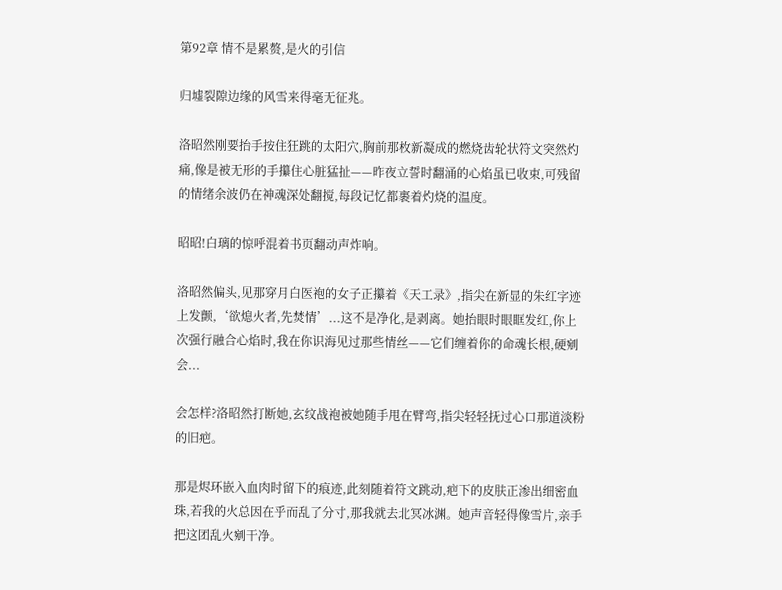第92章 情不是累赘,是火的引信

归墟裂隙边缘的风雪来得毫无征兆。

洛昭然刚要抬手按住狂跳的太阳穴,胸前那枚新凝成的燃烧齿轮状符文突然灼痛,像是被无形的手攥住心脏猛扯——昨夜立誓时翻涌的心焰虽已收束,可残留的情绪余波仍在神魂深处翻搅,每段记忆都裹着灼烧的温度。

昭昭!白璃的惊呼混着书页翻动声炸响。

洛昭然偏头,见那穿月白医袍的女子正攥着《天工录》,指尖在新显的朱红字迹上发颤,‘欲熄火者,先焚情’...这不是净化,是剥离。她抬眼时眼眶发红,你上次强行融合心焰时,我在你识海见过那些情丝——它们缠着你的命魂长根,硬剜会...

会怎样?洛昭然打断她,玄纹战袍被她随手甩在臂弯,指尖轻轻抚过心口那道淡粉的旧疤。

那是烬环嵌入血肉时留下的痕迹,此刻随着符文跳动,疤下的皮肤正渗出细密血珠,若我的火总因在乎而乱了分寸,那我就去北冥冰渊。她声音轻得像雪片,亲手把这团乱火剜干净。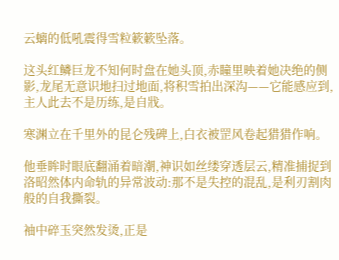云螭的低吼震得雪粒簌簌坠落。

这头红鳞巨龙不知何时盘在她头顶,赤瞳里映着她决绝的侧影,龙尾无意识地扫过地面,将积雪拍出深沟——它能感应到,主人此去不是历练,是自戕。

寒渊立在千里外的昆仑残碑上,白衣被罡风卷起猎猎作响。

他垂眸时眼底翻涌着暗潮,神识如丝缕穿透层云,精准捕捉到洛昭然体内命轨的异常波动:那不是失控的混乱,是利刃割肉般的自我撕裂。

袖中碎玉突然发烫,正是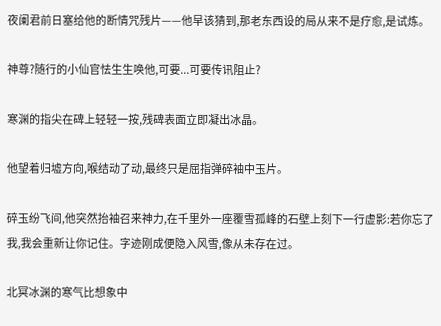夜阑君前日塞给他的断情咒残片——他早该猜到,那老东西设的局从来不是疗愈,是试炼。

神尊?随行的小仙官怯生生唤他,可要...可要传讯阻止?

寒渊的指尖在碑上轻轻一按,残碑表面立即凝出冰晶。

他望着归墟方向,喉结动了动,最终只是屈指弹碎袖中玉片。

碎玉纷飞间,他突然抬袖召来神力,在千里外一座覆雪孤峰的石壁上刻下一行虚影:若你忘了我,我会重新让你记住。字迹刚成便隐入风雪,像从未存在过。

北冥冰渊的寒气比想象中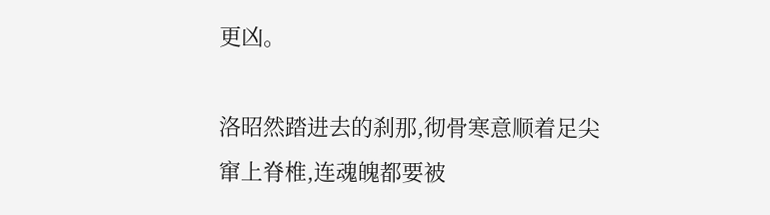更凶。

洛昭然踏进去的刹那,彻骨寒意顺着足尖窜上脊椎,连魂魄都要被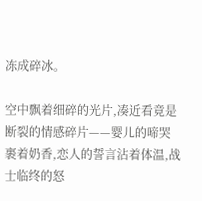冻成碎冰。

空中飘着细碎的光片,凑近看竟是断裂的情感碎片——婴儿的啼哭裹着奶香,恋人的誓言沾着体温,战士临终的怒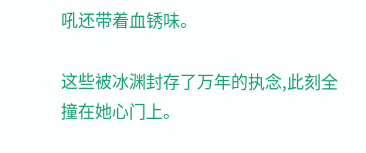吼还带着血锈味。

这些被冰渊封存了万年的执念,此刻全撞在她心门上。